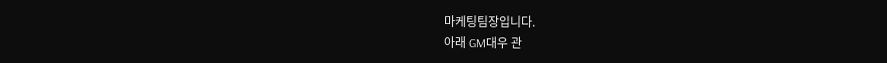마케팅팀장입니다.
아래 GM대우 관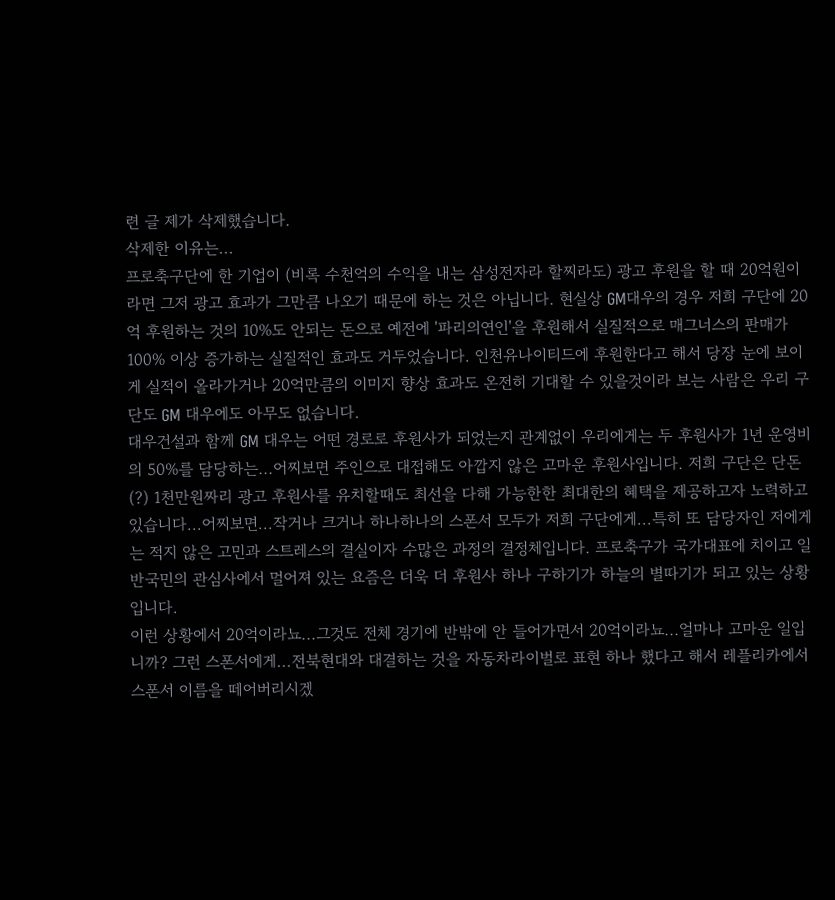련 글 제가 삭제했습니다.
삭제한 이유는...
프로축구단에 한 기업이 (비록 수천억의 수익을 내는 삼성전자라 할찌라도) 광고 후원을 할 때 20억원이라면 그저 광고 효과가 그만큼 나오기 때문에 하는 것은 아닙니다. 현실상 GM대우의 경우 저희 구단에 20억 후원하는 것의 10%도 안되는 돈으로 예전에 '파리의연인'을 후원해서 실질적으로 매그너스의 판매가 100% 이상 증가하는 실질적인 효과도 거두었습니다. 인천유나이티드에 후원한다고 해서 당장 눈에 보이게 실적이 올라가거나 20억만큼의 이미지 향상 효과도 온전히 기대할 수 있을것이라 보는 사람은 우리 구단도 GM 대우에도 아무도 없습니다.
대우건설과 함께 GM 대우는 어떤 경로로 후원사가 되었는지 관계없이 우리에게는 두 후원사가 1년 운영비의 50%를 담당하는...어찌보면 주인으로 대접해도 아깝지 않은 고마운 후원사입니다. 저희 구단은 단돈(?) 1천만원짜리 광고 후원사를 유치할때도 최선을 다해 가능한한 최대한의 혜택을 제공하고자 노력하고 있습니다...어찌보면...작거나 크거나 하나하나의 스폰서 모두가 저희 구단에게...특히 또 담당자인 저에게는 적지 않은 고민과 스트레스의 결실이자 수많은 과정의 결정체입니다. 프로축구가 국가대표에 치이고 일반국민의 관심사에서 멀어져 있는 요즘은 더욱 더 후원사 하나 구하기가 하늘의 별따기가 되고 있는 상황입니다.
이런 상황에서 20억이라뇨...그것도 전체 경기에 반밖에 안 들어가면서 20억이라뇨...얼마나 고마운 일입니까? 그런 스폰서에게...전북현대와 대결하는 것을 자동차라이벌로 표현 하나 했다고 해서 레플리카에서 스폰서 이름을 떼어버리시겠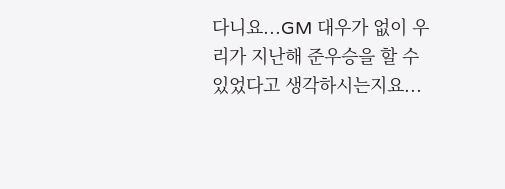다니요...GM 대우가 없이 우리가 지난해 준우승을 할 수 있었다고 생각하시는지요...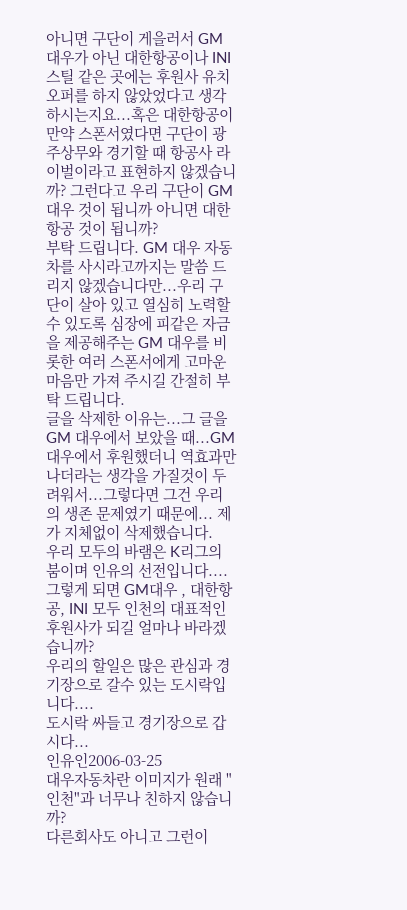아니면 구단이 게을러서 GM 대우가 아닌 대한항공이나 INI스틸 같은 곳에는 후원사 유치 오퍼를 하지 않았었다고 생각하시는지요...혹은 대한항공이 만약 스폰서였다면 구단이 광주상무와 경기할 때 항공사 라이벌이라고 표현하지 않겠습니까? 그런다고 우리 구단이 GM 대우 것이 됩니까 아니면 대한항공 것이 됩니까?
부탁 드립니다. GM 대우 자동차를 사시라고까지는 말씀 드리지 않겠습니다만...우리 구단이 살아 있고 열심히 노력할 수 있도록 심장에 피같은 자금을 제공해주는 GM 대우를 비롯한 여러 스폰서에게 고마운 마음만 가져 주시길 간절히 부탁 드립니다.
글을 삭제한 이유는...그 글을 GM 대우에서 보았을 때...GM 대우에서 후원했더니 역효과만 나더라는 생각을 가질것이 두려워서...그렇다면 그건 우리의 생존 문제였기 때문에... 제가 지체없이 삭제했습니다.
우리 모두의 바램은 K리그의 붐이며 인유의 선전입니다....
그렇게 되면 GM대우 , 대한항공, INI 모두 인천의 대표적인 후원사가 되길 얼마나 바라겠습니까?
우리의 할일은 많은 관심과 경기장으로 갈수 있는 도시락입니다....
도시락 싸들고 경기장으로 갑시다...
인유인2006-03-25
대우자동차란 이미지가 원래 "인천"과 너무나 친하지 않습니까?
다른회사도 아니고 그런이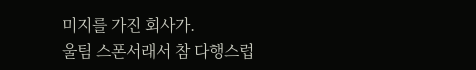미지를 가진 회사가.
울팀 스폰서래서 참 다행스럽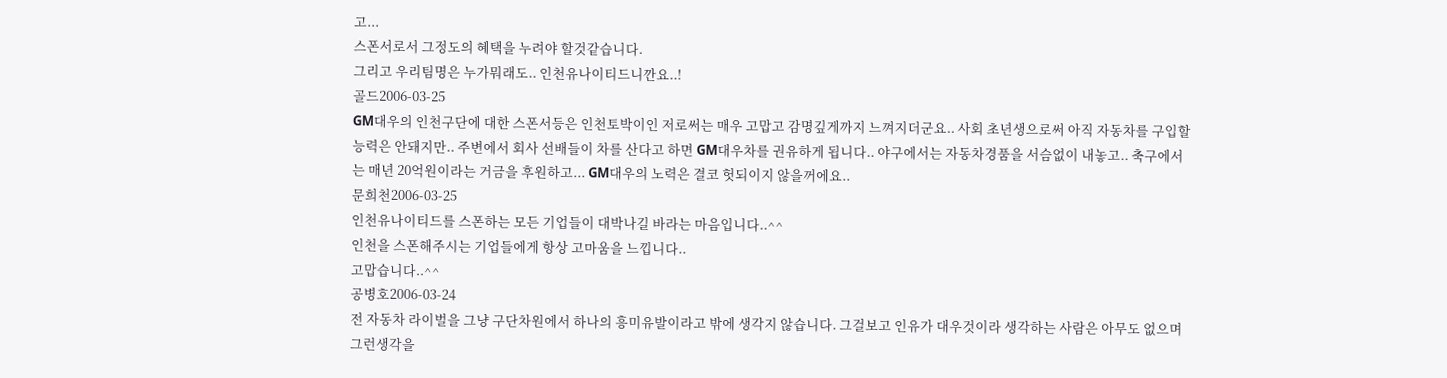고...
스폰서로서 그정도의 혜택을 누려야 할것같습니다.
그리고 우리팀명은 누가뭐래도.. 인천유나이티드니깐요..!
골드2006-03-25
GM대우의 인천구단에 대한 스폰서등은 인천토박이인 저로써는 매우 고맙고 감명깊게까지 느껴지더군요.. 사회 초년생으로써 아직 자동차를 구입할 능력은 안돼지만.. 주변에서 회사 선배들이 차를 산다고 하면 GM대우차를 권유하게 됩니다.. 야구에서는 자동차경품을 서슴없이 내놓고.. 축구에서는 매년 20억원이라는 거금을 후원하고... GM대우의 노력은 결코 헛되이지 않을꺼에요..
문희천2006-03-25
인천유나이티드를 스폰하는 모든 기업들이 대박나길 바라는 마음입니다..^^
인천을 스폰해주시는 기업들에게 항상 고마움을 느낍니다..
고맙습니다..^^
공병호2006-03-24
전 자동차 라이벌을 그냥 구단차원에서 하나의 흥미유발이라고 밖에 생각지 않습니다. 그걸보고 인유가 대우것이라 생각하는 사람은 아무도 없으며 그런생각을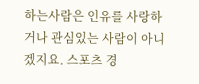하는사람은 인유를 사랑하거나 관심있는 사람이 아니겠지요. 스포츠 경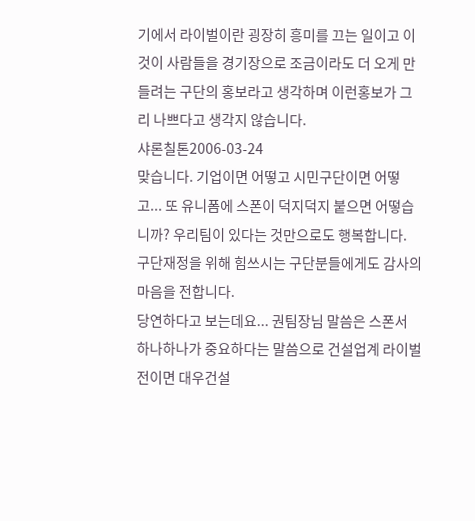기에서 라이벌이란 굉장히 흥미를 끄는 일이고 이것이 사람들을 경기장으로 조금이라도 더 오게 만들려는 구단의 홍보라고 생각하며 이런홍보가 그리 나쁘다고 생각지 않습니다.
샤론칠톤2006-03-24
맞습니다. 기업이면 어떻고 시민구단이면 어떻고... 또 유니폼에 스폰이 덕지덕지 붙으면 어떻습니까? 우리팀이 있다는 것만으로도 행복합니다. 구단재정을 위해 힘쓰시는 구단분들에게도 감사의 마음을 전합니다.
당연하다고 보는데요... 권팀장님 말씀은 스폰서 하나하나가 중요하다는 말씀으로 건설업계 라이벌 전이면 대우건설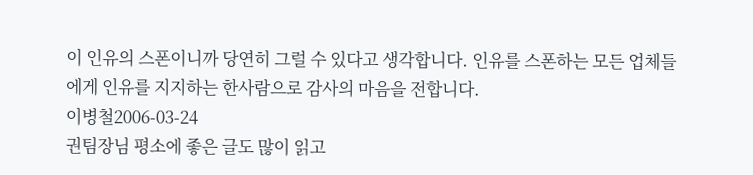이 인유의 스폰이니까 당연히 그럴 수 있다고 생각합니다. 인유를 스폰하는 모든 업체들에게 인유를 지지하는 한사람으로 감사의 마음을 전합니다.
이병철2006-03-24
권팀장님 평소에 좋은 글도 많이 읽고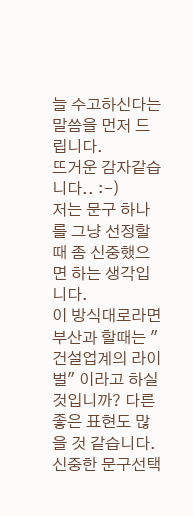늘 수고하신다는 말씀을 먼저 드립니다.
뜨거운 감자같습니다.. :-)
저는 문구 하나를 그냥 선정할때 좀 신중했으면 하는 생각입니다.
이 방식대로라면 부산과 할때는 "건설업계의 라이벌" 이라고 하실 것입니까? 다른 좋은 표현도 많을 것 같습니다.
신중한 문구선택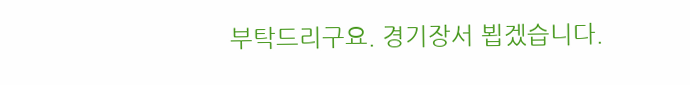부탁드리구요. 경기장서 뵙겠습니다.